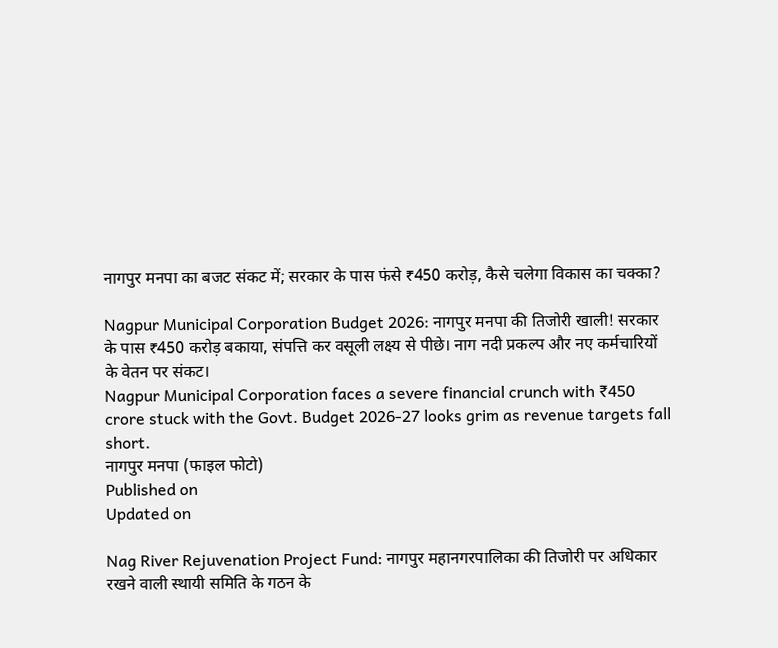नागपुर मनपा का बजट संकट में; सरकार के पास फंसे ₹450 करोड़, कैसे चलेगा विकास का चक्का?

Nagpur Municipal Corporation Budget 2026: नागपुर मनपा की तिजोरी खाली! सरकार के पास ₹450 करोड़ बकाया, संपत्ति कर वसूली लक्ष्य से पीछे। नाग नदी प्रकल्प और नए कर्मचारियों के वेतन पर संकट।
Nagpur Municipal Corporation faces a severe financial crunch with ₹450 crore stuck with the Govt. Budget 2026-27 looks grim as revenue targets fall short.
नागपुर मनपा (फाइल फोटो)
Published on
Updated on

Nag River Rejuvenation Project Fund: नागपुर महानगरपालिका की तिजोरी पर अधिकार रखने वाली स्थायी समिति के गठन के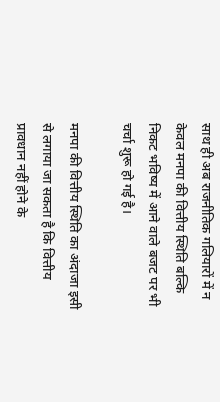साथ ही अब राजनीतिक गलियारों में न केवल मनपा की वित्तीय स्थिति बल्कि निकट भविष्य में आने वाले बजट पर भी चर्चा शुरू हो गई है।

मनपा की वित्तीय स्थिति का अंदाजा इसी से लगाया जा सकता है कि वित्तीय प्रावधान नहीं होने के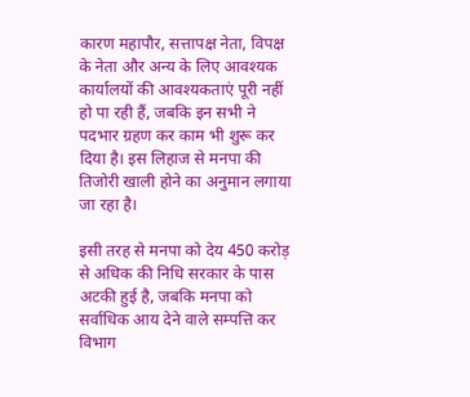कारण महापौर, सत्तापक्ष नेता, विपक्ष के नेता और अन्य के लिए आवश्यक कार्यालयों की आवश्यकताएं पूरी नहीं हो पा रही हैं, जबकि इन सभी ने पदभार ग्रहण कर काम भी शुरू कर दिया है। इस लिहाज से मनपा की तिजोरी खाली होने का अनुमान लगाया जा रहा है।

इसी तरह से मनपा को देय 450 करोड़ से अधिक की निधि सरकार के पास अटकी हुई है, जबकि मनपा को सर्वाधिक आय देने वाले सम्पत्ति कर विभाग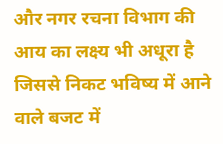और नगर रचना विभाग की आय का लक्ष्य भी अधूरा है जिससे निकट भविष्य में आने वाले बजट में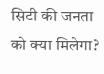सिटी की जनता को क्या मिलेगा?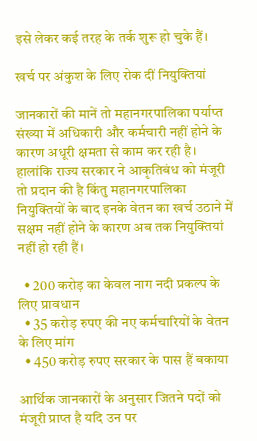इसे लेकर कई तरह के तर्क शुरू हो चुके हैं।

खर्च पर अंकुश के लिए रोक दीं नियुक्तियां

जानकारों की मानें तो महानगरपालिका पर्याप्त संख्या में अधिकारी और कर्मचारी नहीं होने के कारण अधूरी क्षमता से काम कर रही है। हालांकि राज्य सरकार ने आकृतिबंध को मंजूरी तो प्रदान की है किंतु महानगरपालिका नियुक्तियों के बाद इनके वेतन का खर्च उठाने में सक्षम नहीं होने के कारण अब तक नियुक्तियां नहीं हो रही हैं।

  • 200 करोड़ का केवल नाग नदी प्रकल्प के लिए प्रावधान
  • 35 करोड़ रुपए की नए कर्मचारियों के वेतन के लिए मांग
  • 450 करोड़ रुपए सरकार के पास हैं बकाया

आर्थिक जानकारों के अनुसार जितने पदों को मंजूरी प्राप्त है यदि उन पर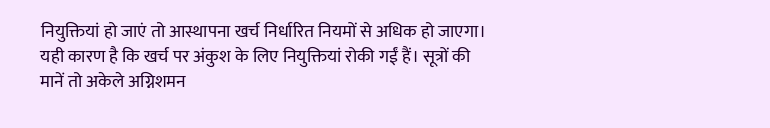नियुक्तियां हो जाएं तो आस्थापना खर्च निर्धारित नियमों से अधिक हो जाएगा। यही कारण है कि खर्च पर अंकुश के लिए नियुक्तियां रोकी गईं हैं। सूत्रों की मानें तो अकेले अग्निशमन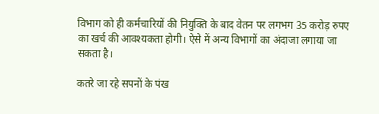विभाग को ही कर्मचारियों की नियुक्ति के बाद वेतन पर लगभग 35 करोड़ रुपए का खर्च की आवश्यकता होगी। ऐसे में अन्य विभागों का अंदाजा लगाया जा सकता है।

कतरे जा रहे सपनों के पंख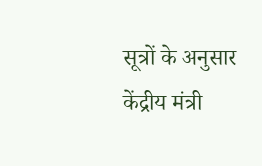सूत्रों के अनुसार केंद्रीय मंत्री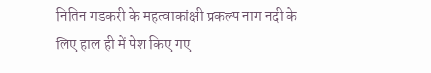नितिन गडकरी के महत्वाकांक्षी प्रकल्प नाग नदी के लिए हाल ही में पेश किए गए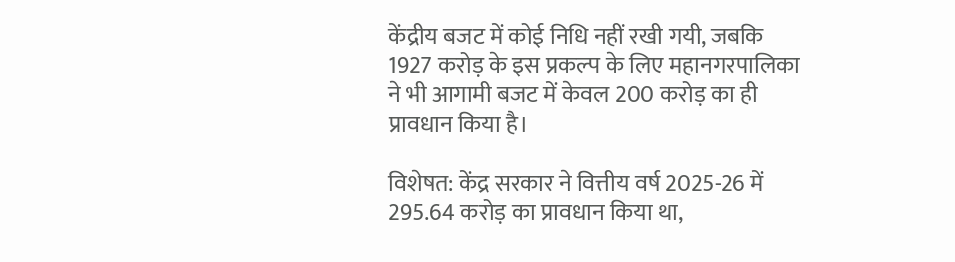केंद्रीय बजट में कोई निधि नहीं रखी गयी, जबकि 1927 करोड़ के इस प्रकल्प के लिए महानगरपालिका ने भी आगामी बजट में केवल 200 करोड़ का ही प्रावधान किया है।

विशेषत: केंद्र सरकार ने वित्तीय वर्ष 2025-26 में 295.64 करोड़ का प्रावधान किया था,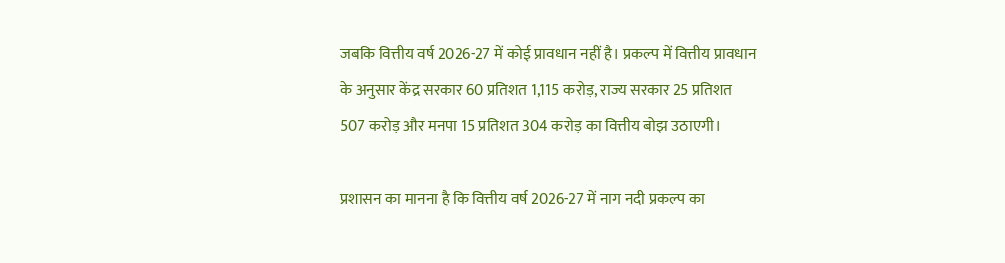जबकि वित्तीय वर्ष 2026-27 में कोई प्रावधान नहीं है। प्रकल्प में वित्तीय प्रावधान के अनुसार केंद्र सरकार 60 प्रतिशत 1,115 करोड़, राज्य सरकार 25 प्रतिशत 507 करोड़ और मनपा 15 प्रतिशत 304 करोड़ का वित्तीय बोझ उठाएगी।

प्रशासन का मानना है कि वित्तीय वर्ष 2026-27 में नाग नदी प्रकल्प का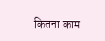कितना काम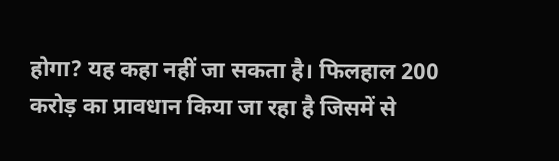होगा? यह कहा नहीं जा सकता है। फिलहाल 200 करोड़ का प्रावधान किया जा रहा है जिसमें से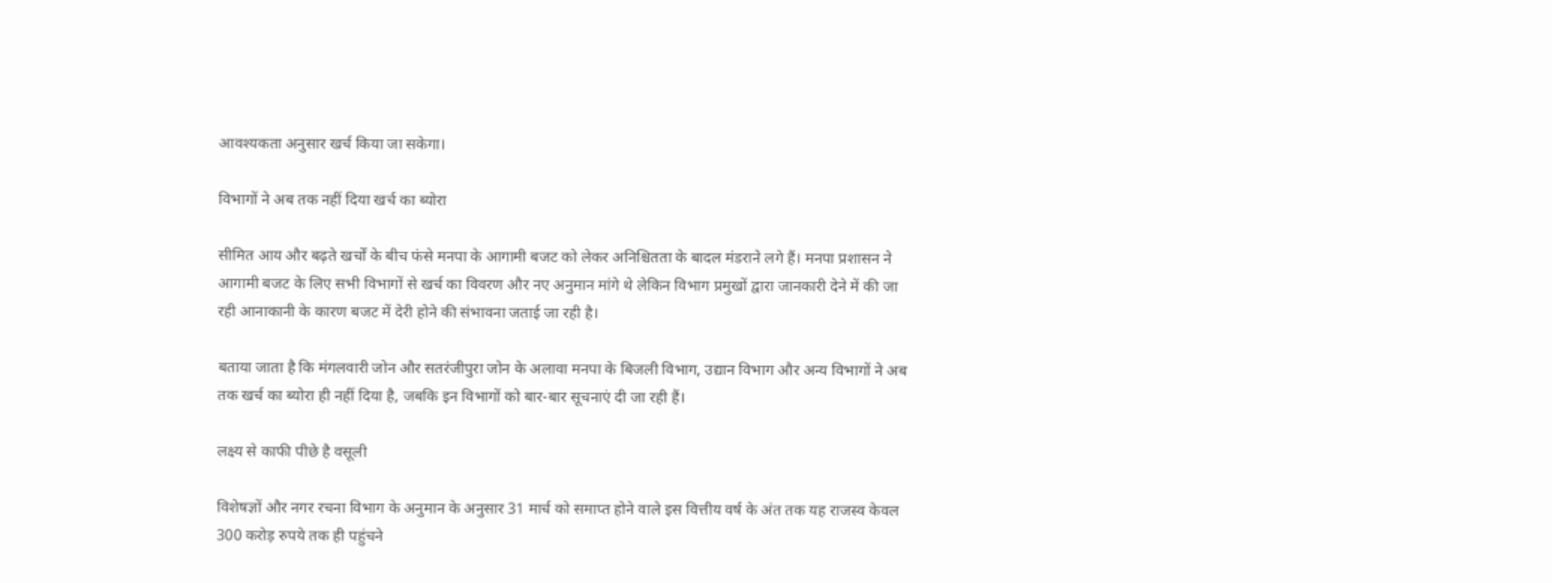आवश्यकता अनुसार खर्च किया जा सकेगा।

विभागों ने अब तक नहीं दिया खर्च का ब्योरा

सीमित आय और बढ़ते खर्चों के बीच फंसे मनपा के आगामी बजट को लेकर अनिश्चितता के बादल मंडराने लगे हैं। मनपा प्रशासन ने आगामी बजट के लिए सभी विभागों से खर्च का विवरण और नए अनुमान मांगे थे लेकिन विभाग प्रमुखों द्वारा जानकारी देने में की जा रही आनाकानी के कारण बजट में देरी होने की संभावना जताई जा रही है।

बताया जाता है कि मंगलवारी जोन और सतरंजीपुरा जोन के अलावा मनपा के बिजली विभाग, उद्यान विभाग और अन्य विभागों ने अब तक खर्च का ब्योरा ही नहीं दिया है, जबकि इन विभागों को बार-बार सूचनाएं दी जा रही हैं।

लक्ष्य से काफी पीछे है वसूली

विशेषज्ञों और नगर रचना विभाग के अनुमान के अनुसार 31 मार्च को समाप्त होने वाले इस वित्तीय वर्ष के अंत तक यह राजस्व केवल 300 करोड़ रुपये तक ही पहुंचने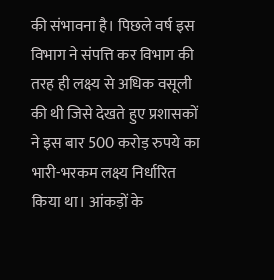की संभावना है। पिछले वर्ष इस विभाग ने संपत्ति कर विभाग की तरह ही लक्ष्य से अधिक वसूली की थी जिसे देखते हुए प्रशासकों ने इस बार 500 करोड़ रुपये का भारी-भरकम लक्ष्य निर्धारित किया था। आंकड़ों के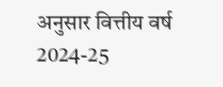अनुसार वित्तीय वर्ष 2024-25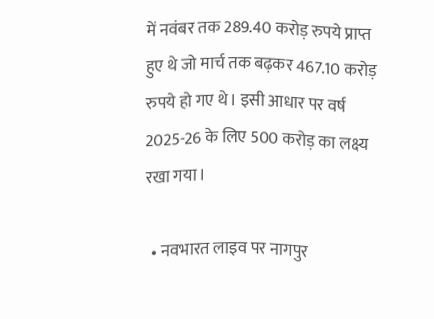में नवंबर तक 289.40 करोड़ रुपये प्राप्त हुए थे जो मार्च तक बढ़कर 467.10 करोड़ रुपये हो गए थे। इसी आधार पर वर्ष 2025-26 के लिए 500 करोड़ का लक्ष्य रखा गया।

  • नवभारत लाइव पर नागपुर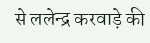से ललेन्द्र करवाड़े की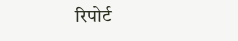रिपोर्ट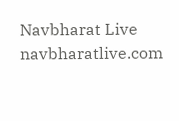Navbharat Live
navbharatlive.com